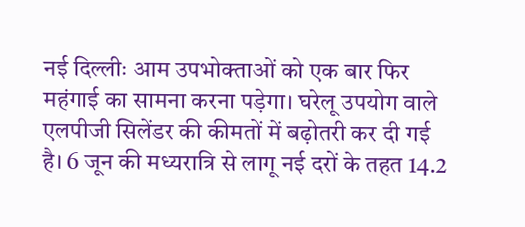नई दिल्लीः आम उपभोक्ताओं को एक बार फिर महंगाई का सामना करना पड़ेगा। घरेलू उपयोग वाले एलपीजी सिलेंडर की कीमतों में बढ़ोतरी कर दी गई है। 6 जून की मध्यरात्रि से लागू नई दरों के तहत 14.2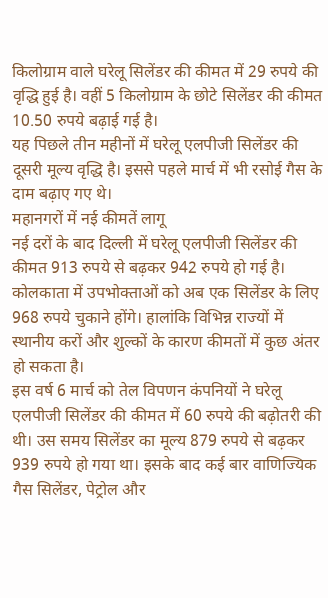किलोग्राम वाले घरेलू सिलेंडर की कीमत में 29 रुपये की वृद्धि हुई है। वहीं 5 किलोग्राम के छोटे सिलेंडर की कीमत 10.50 रुपये बढ़ाई गई है।
यह पिछले तीन महीनों में घरेलू एलपीजी सिलेंडर की दूसरी मूल्य वृद्धि है। इससे पहले मार्च में भी रसोई गैस के दाम बढ़ाए गए थे।
महानगरों में नई कीमतें लागू
नई दरों के बाद दिल्ली में घरेलू एलपीजी सिलेंडर की कीमत 913 रुपये से बढ़कर 942 रुपये हो गई है। कोलकाता में उपभोक्ताओं को अब एक सिलेंडर के लिए 968 रुपये चुकाने होंगे। हालांकि विभिन्न राज्यों में स्थानीय करों और शुल्कों के कारण कीमतों में कुछ अंतर हो सकता है।
इस वर्ष 6 मार्च को तेल विपणन कंपनियों ने घरेलू एलपीजी सिलेंडर की कीमत में 60 रुपये की बढ़ोतरी की थी। उस समय सिलेंडर का मूल्य 879 रुपये से बढ़कर 939 रुपये हो गया था। इसके बाद कई बार वाणिज्यिक गैस सिलेंडर, पेट्रोल और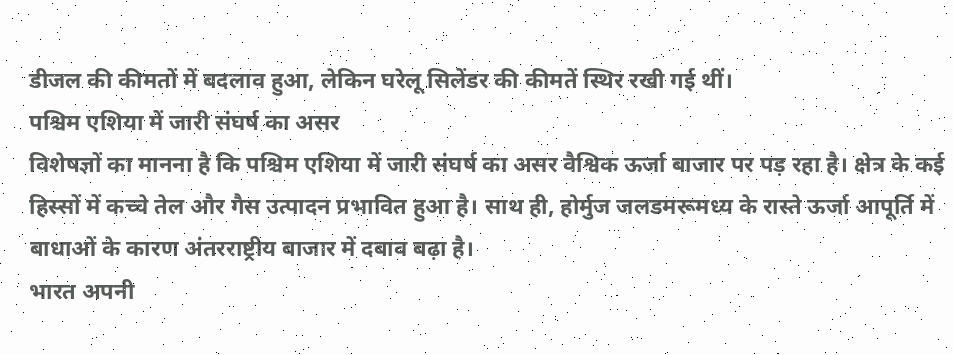डीजल की कीमतों में बदलाव हुआ, लेकिन घरेलू सिलेंडर की कीमतें स्थिर रखी गई थीं।
पश्चिम एशिया में जारी संघर्ष का असर
विशेषज्ञों का मानना है कि पश्चिम एशिया में जारी संघर्ष का असर वैश्विक ऊर्जा बाजार पर पड़ रहा है। क्षेत्र के कई हिस्सों में कच्चे तेल और गैस उत्पादन प्रभावित हुआ है। साथ ही, होर्मुज जलडमरूमध्य के रास्ते ऊर्जा आपूर्ति में बाधाओं के कारण अंतरराष्ट्रीय बाजार में दबाव बढ़ा है।
भारत अपनी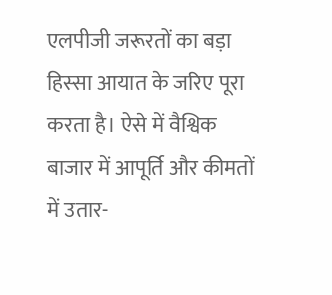एलपीजी जरूरतों का बड़ा हिस्सा आयात के जरिए पूरा करता है। ऐसे में वैश्विक बाजार में आपूर्ति और कीमतों में उतार-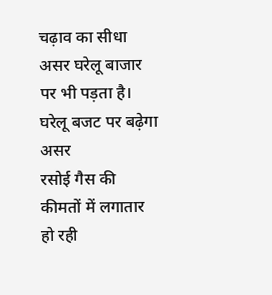चढ़ाव का सीधा असर घरेलू बाजार पर भी पड़ता है।
घरेलू बजट पर बढ़ेगा असर
रसोई गैस की कीमतों में लगातार हो रही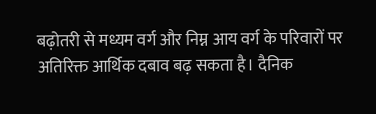बढ़ोतरी से मध्यम वर्ग और निम्न आय वर्ग के परिवारों पर अतिरिक्त आर्थिक दबाव बढ़ सकता है। दैनिक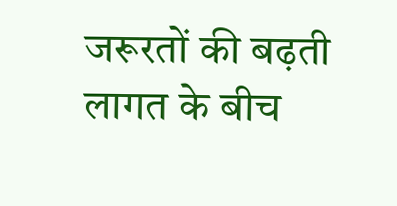जरूरतों की बढ़ती लागत के बीच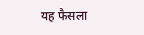यह फैसला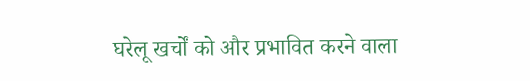घरेलू खर्चों को और प्रभावित करने वाला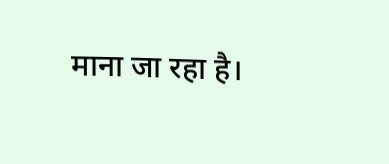माना जा रहा है।